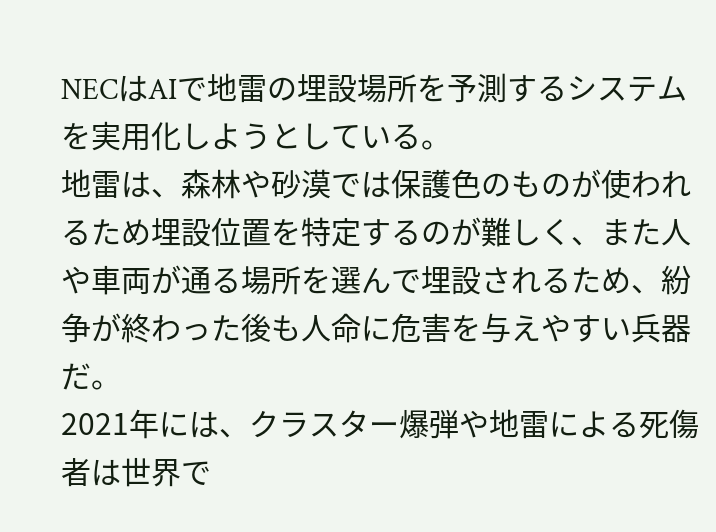NECはAIで地雷の埋設場所を予測するシステムを実用化しようとしている。
地雷は、森林や砂漠では保護色のものが使われるため埋設位置を特定するのが難しく、また人や車両が通る場所を選んで埋設されるため、紛争が終わった後も人命に危害を与えやすい兵器だ。
2021年には、クラスター爆弾や地雷による死傷者は世界で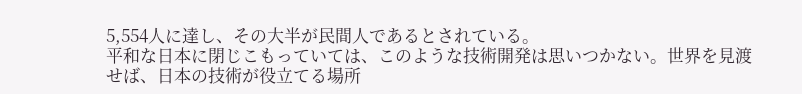5,554人に達し、その大半が民間人であるとされている。
平和な日本に閉じこもっていては、このような技術開発は思いつかない。世界を見渡せば、日本の技術が役立てる場所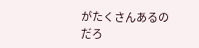がたくさんあるのだろ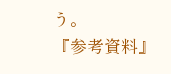う。
『参考資料』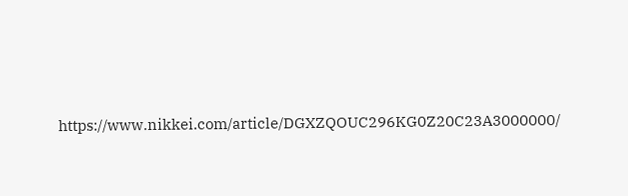https://www.nikkei.com/article/DGXZQOUC296KG0Z20C23A3000000/